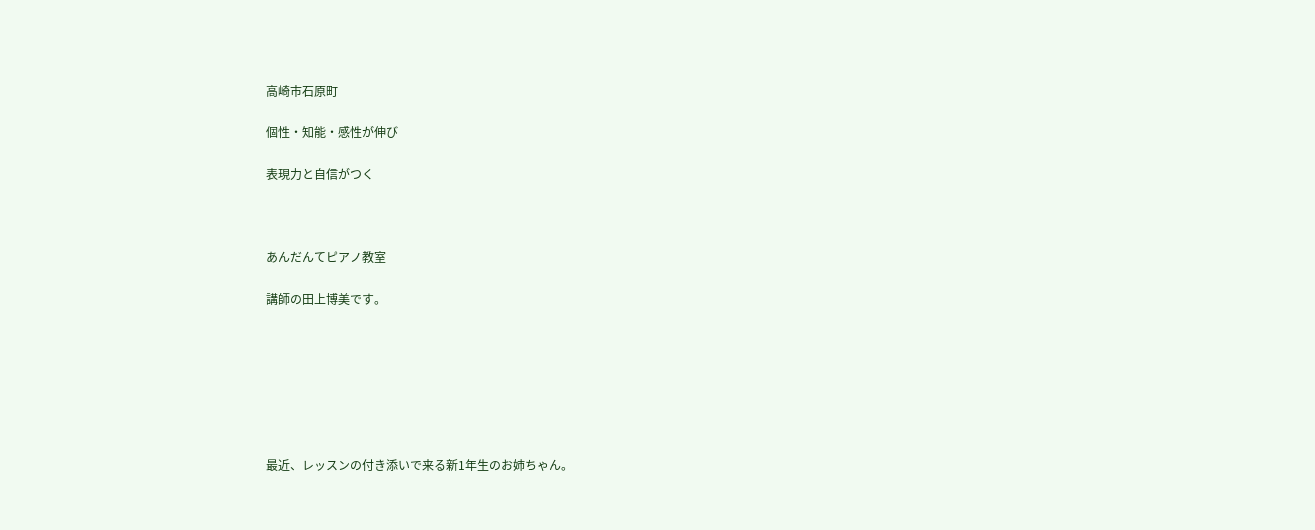高崎市石原町

個性・知能・感性が伸び

表現力と自信がつく



あんだんてピアノ教室

講師の田上博美です。







最近、レッスンの付き添いで来る新1年生のお姉ちゃん。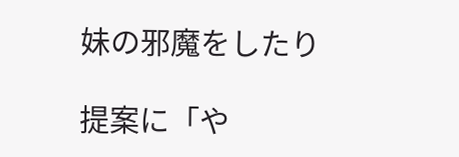妹の邪魔をしたり

提案に「や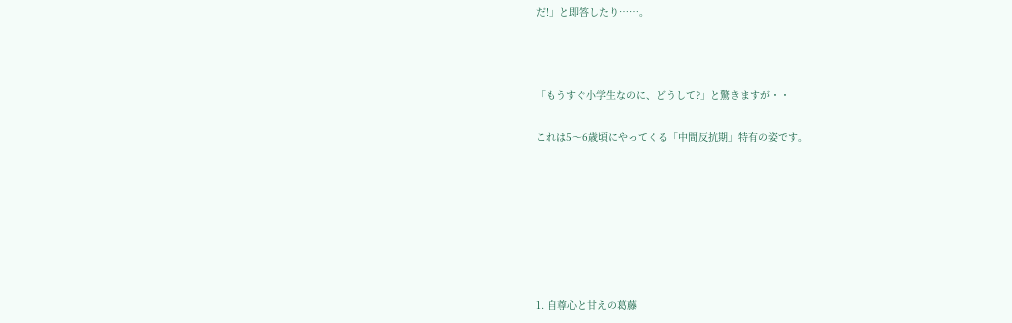だ!」と即答したり……。



「もうすぐ小学生なのに、どうして?」と驚きますが・・

これは5〜6歳頃にやってくる「中間反抗期」特有の姿です。







1. 自尊心と甘えの葛藤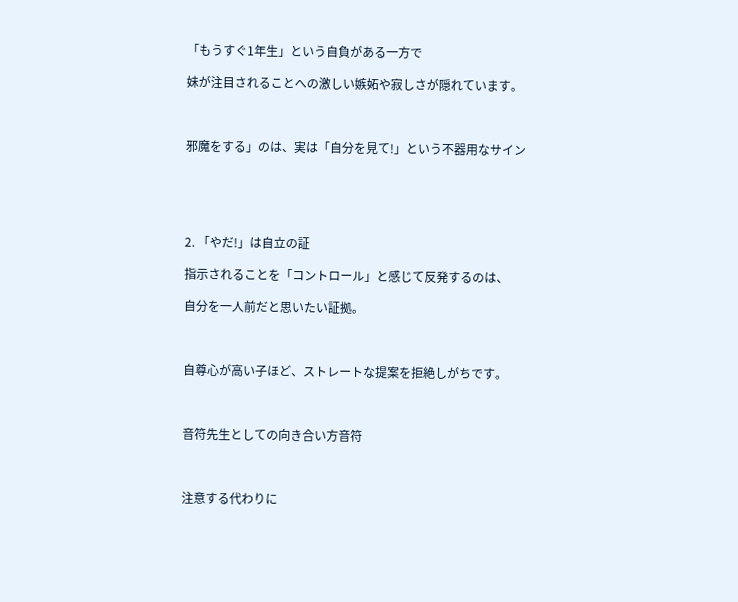「もうすぐ1年生」という自負がある一方で

妹が注目されることへの激しい嫉妬や寂しさが隠れています。



邪魔をする」のは、実は「自分を見て!」という不器用なサイン





2. 「やだ!」は自立の証

指示されることを「コントロール」と感じて反発するのは、

自分を一人前だと思いたい証拠。



自尊心が高い子ほど、ストレートな提案を拒絶しがちです。



音符先生としての向き合い方音符



注意する代わりに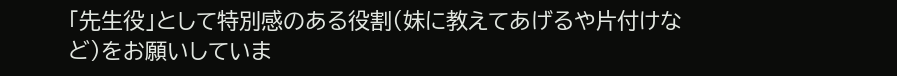「先生役」として特別感のある役割(妹に教えてあげるや片付けなど)をお願いしていま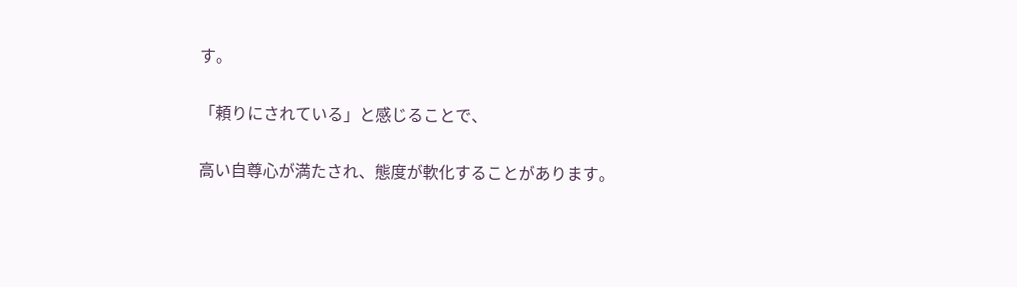す。

「頼りにされている」と感じることで、

高い自尊心が満たされ、態度が軟化することがあります。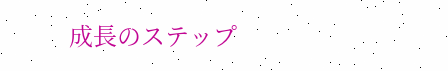成長のステップ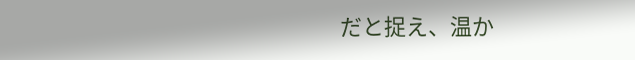だと捉え、温か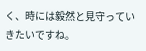く、時には毅然と見守っていきたいですね。